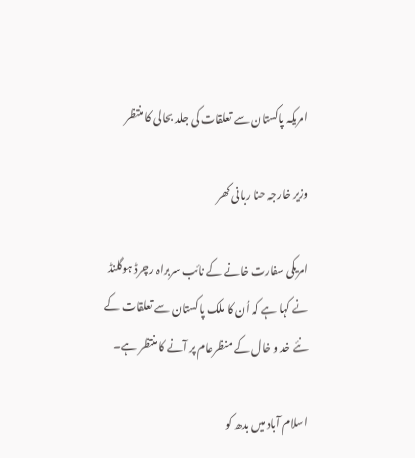امریکہ پاکستان سے تعلقات کی جلد بحالی کا منتظر

وزیر خارجہ حنا ربانی کھر

امریکی سفارت خانے کے نائب سربراہ رچرڈ ہوگلنڈ نے کہا ہے کہ اُن کا ملک پاکستان سے تعلقات کے نئے خد و خال کے منظرعام پر آنے کا منتظر ہے۔

اسلام آباد میں بدھ کو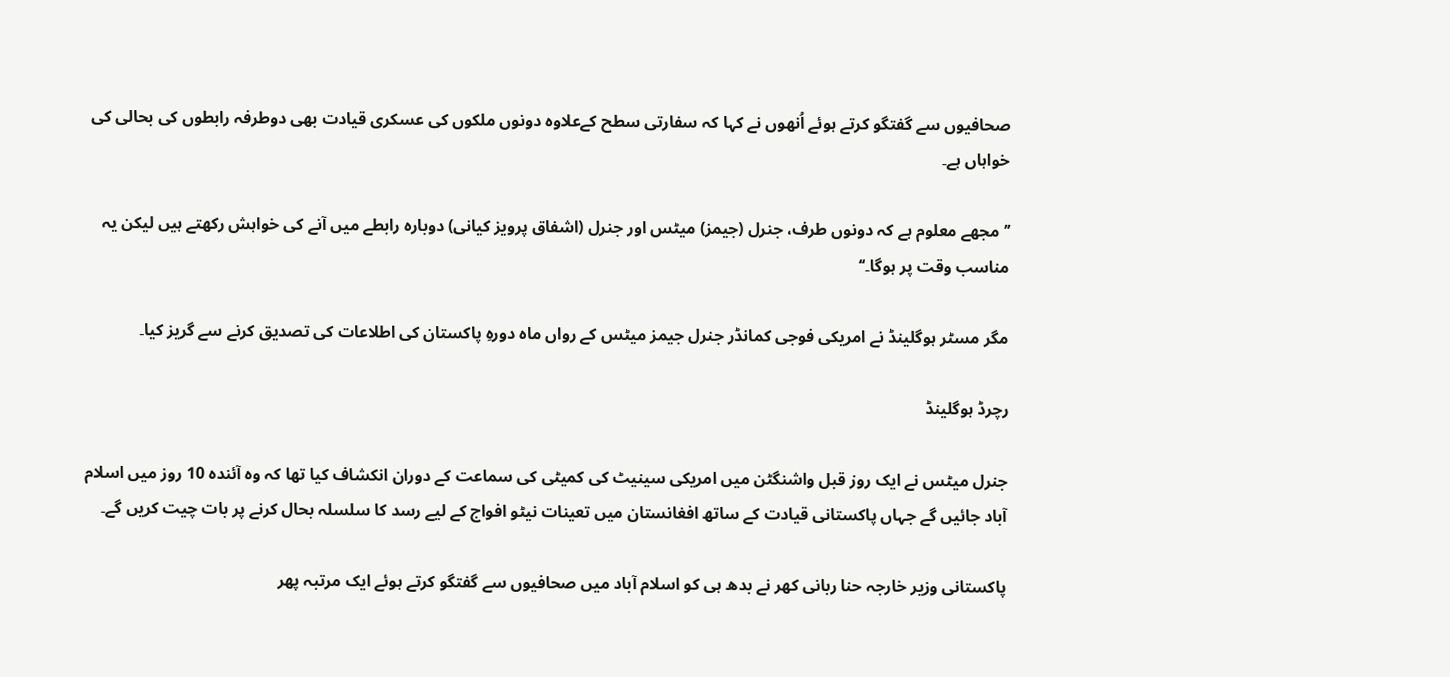صحافیوں سے گفتگو کرتے ہوئے اُنھوں نے کہا کہ سفارتی سطح کےعلاوہ دونوں ملکوں کی عسکری قیادت بھی دوطرفہ رابطوں کی بحالی کی خواہاں ہے۔

’’مجھے معلوم ہے کہ دونوں طرف، جنرل (جیمز) میٹس اور جنرل (اشفاق پرویز کیانی) دوبارہ رابطے میں آنے کی خواہش رکھتے ہیں لیکن یہ مناسب وقت پر ہوگا۔‘‘

مگر مسٹر ہوگلینڈ نے امریکی فوجی کمانڈر جنرل جیمز میٹس کے رواں ماہ دورہِ پاکستان کی اطلاعات کی تصدیق کرنے سے گریز کیا۔

رچرڈ ہوگلینڈ

جنرل میٹس نے ایک روز قبل واشنگٹن میں امریکی سینیٹ کی کمیٹی کی سماعت کے دوران انکشاف کیا تھا کہ وہ آئندہ 10 روز میں اسلام آباد جائیں گے جہاں پاکستانی قیادت کے ساتھ افغانستان میں تعینات نیٹو افواج کے لیے رسد کا سلسلہ بحال کرنے پر بات چیت کریں گے۔

پاکستانی وزیر خارجہ حنا ربانی کھر نے بدھ ہی کو اسلام آباد میں صحافیوں سے گفتگو کرتے ہوئے ایک مرتبہ پھر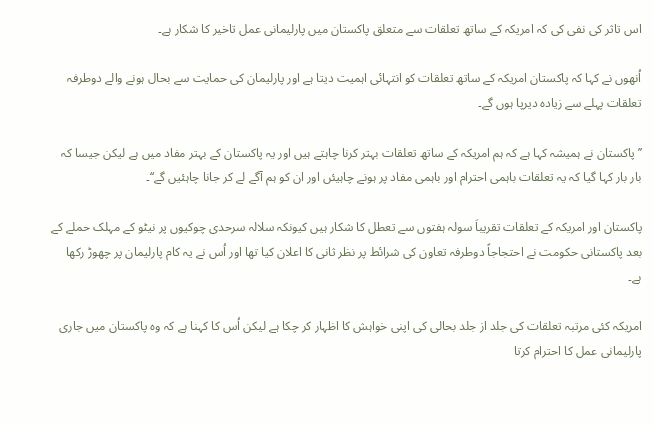اس تاثر کی نفی کی کہ امریکہ کے ساتھ تعلقات سے متعلق پاکستان میں پارلیمانی عمل تاخیر کا شکار ہے۔

اُنھوں نے کہا کہ پاکستان امریکہ کے ساتھ تعلقات کو انتہائی اہمیت دیتا ہے اور پارلیمان کی حمایت سے بحال ہونے والے دوطرفہ تعلقات پہلے سے زیادہ دیرپا ہوں گے۔

’’پاکستان نے ہمیشہ کہا ہے کہ ہم امریکہ کے ساتھ تعلقات بہتر کرنا چاہتے ہیں اور یہ پاکستان کے بہتر مفاد میں ہے لیکن جیسا کہ بار بار کہا گیا کہ یہ تعلقات باہمی احترام اور باہمی مفاد پر ہونے چاہیئں اور ان کو ہم آگے لے کر جانا چاہئیں گے‘‘۔

پاکستان اور امریکہ کے تعلقات تقریباَ سولہ ہفتوں سے تعطل کا شکار ہیں کیونکہ سلالہ سرحدی چوکیوں پر نیٹو کے مہلک حملے کے بعد پاکستانی حکومت نے احتجاجاً دوطرفہ تعاون کی شرائط پر نظر ثانی کا اعلان کیا تھا اور اُس نے یہ کام پارلیمان پر چھوڑ رکھا ہے۔

امریکہ کئی مرتبہ تعلقات کی جلد از جلد بحالی کی اپنی خواہش کا اظہار کر چکا ہے لیکن اُس کا کہنا ہے کہ وہ پاکستان میں جاری پارلیمانی عمل کا احترام کرتا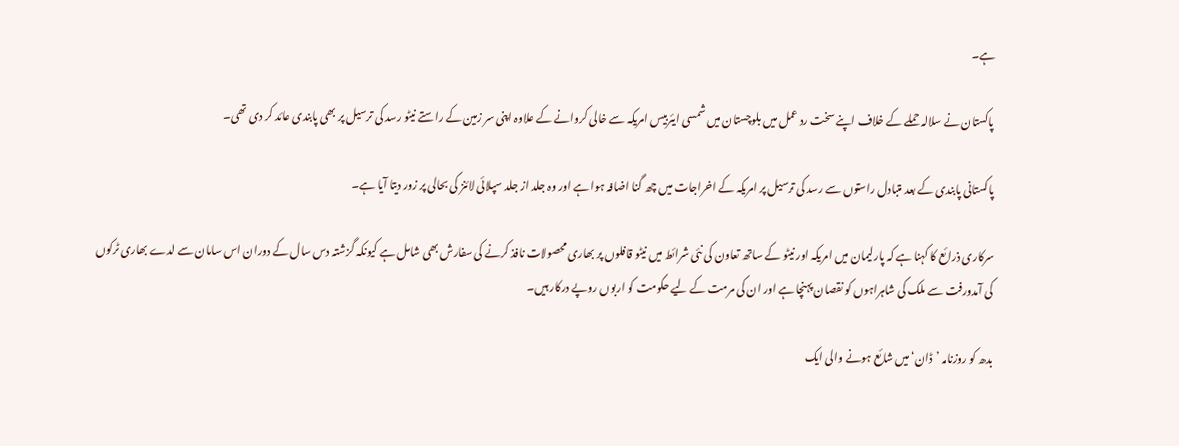ہے۔

پاکستان نے سلالہ حملے کے خلاف اپنے سخت رد عمل میں بلوچستان میں شمسی ایئربیس امریکہ سے خالی کروانے کے علاوہ اپنی سر زمین کے راستے نیٹو رسد کی ترسیل پر بھی پابندی عائد کر دی تھی۔

پاکستانی پابندی کے بعد متبادل راستوں سے رسد کی ترسیل پر امریکہ کے اخراجات میں چھ گنا اضافہ ہوا ہے اور وہ جلد از جلد سپلائی لائنز کی بحالی پر زور دیتا آیا ہے۔

سرکاری ذرائع کا کہنا ہے کہ پارلیمان میں امریکہ اور نیٹو کے ساتھ تعاون کی نئی شرائط میں نیٹو قافلوں پر بھاری محصولات نافذ کرنے کی سفارش بھی شامل ہے کیونکہ گزشتہ دس سال کے دوران اس سامان سے لدے بھاری ٹرکوں کی آمدورفت سے ملک کی شاہراہوں کو نقصان پہنچا ہے اور ان کی مرمت کے لیے حکومت کو اربوں روپے درکار ہیں۔

بدھ کو روزنامہ ’ڈان‘ میں شائع ہونے والی ایک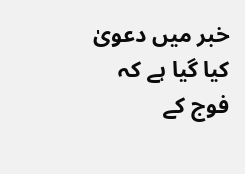خبر میں دعویٰ کیا گیا ہے کہ فوج کے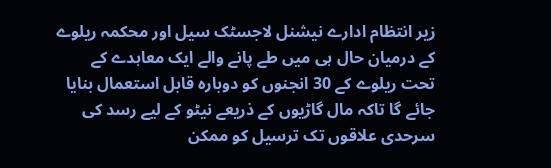زیر انتظام ادارے نیشنل لاجسٹک سیل اور محکمہ ریلوے کے درمیان حال ہی میں طے پانے والے ایک معاہدے کے تحت ریلوے کے 30 انجنوں کو دوبارہ قابل استعمال بنایا جائے گا تاکہ مال گاڑیوں کے ذریعے نیٹو کے لیے رسد کی سرحدی علاقوں تک ترسیل کو ممکن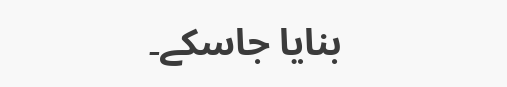بنایا جاسکے۔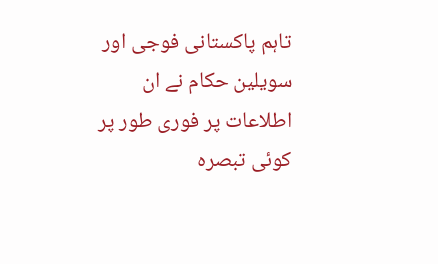تاہم پاکستانی فوجی اور سویلین حکام نے ان اطلاعات پر فوری طور پر کوئی تبصرہ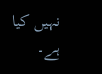نہیں کیا ہے۔